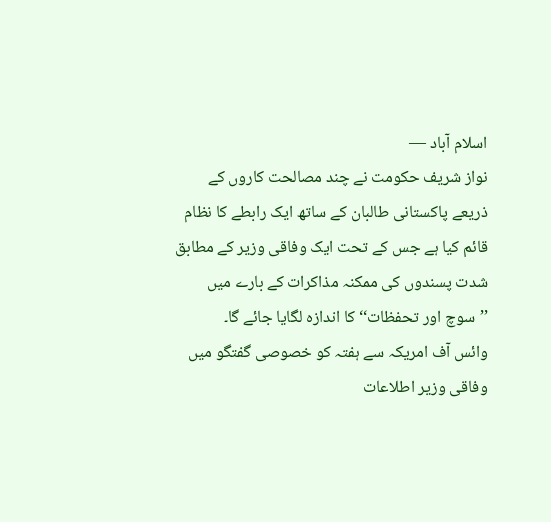اسلام آباد —
نواز شریف حکومت نے چند مصالحت کاروں کے ذریعے پاکستانی طالبان کے ساتھ ایک رابطے کا نظام قائم کیا ہے جس کے تحت ایک وفاقی وزیر کے مطابق شدت پسندوں کی ممکنہ مذاکرات کے بارے میں ’’سوچ اور تحفظات‘‘ کا اندازہ لگایا جائے گا۔
وائس آف امریکہ سے ہفتہ کو خصوصی گفتگو میں وفاقی وزیر اطلاعات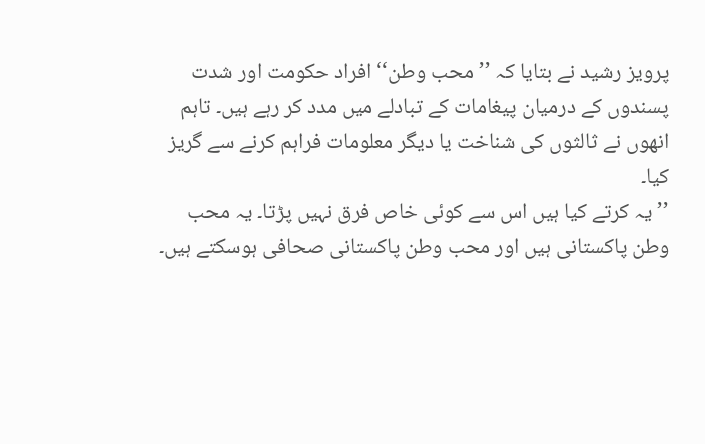پرویز رشید نے بتایا کہ ’’محب وطن‘‘ افراد حکومت اور شدت پسندوں کے درمیان پیغامات کے تبادلے میں مدد کر رہے ہیں۔ تاہم انھوں نے ثالثوں کی شناخت یا دیگر معلومات فراہم کرنے سے گریز کیا۔
’’یہ کرتے کیا ہیں اس سے کوئی خاص فرق نہیں پڑتا۔ یہ محب وطن پاکستانی ہیں اور محب وطن پاکستانی صحافی ہوسکتے ہیں۔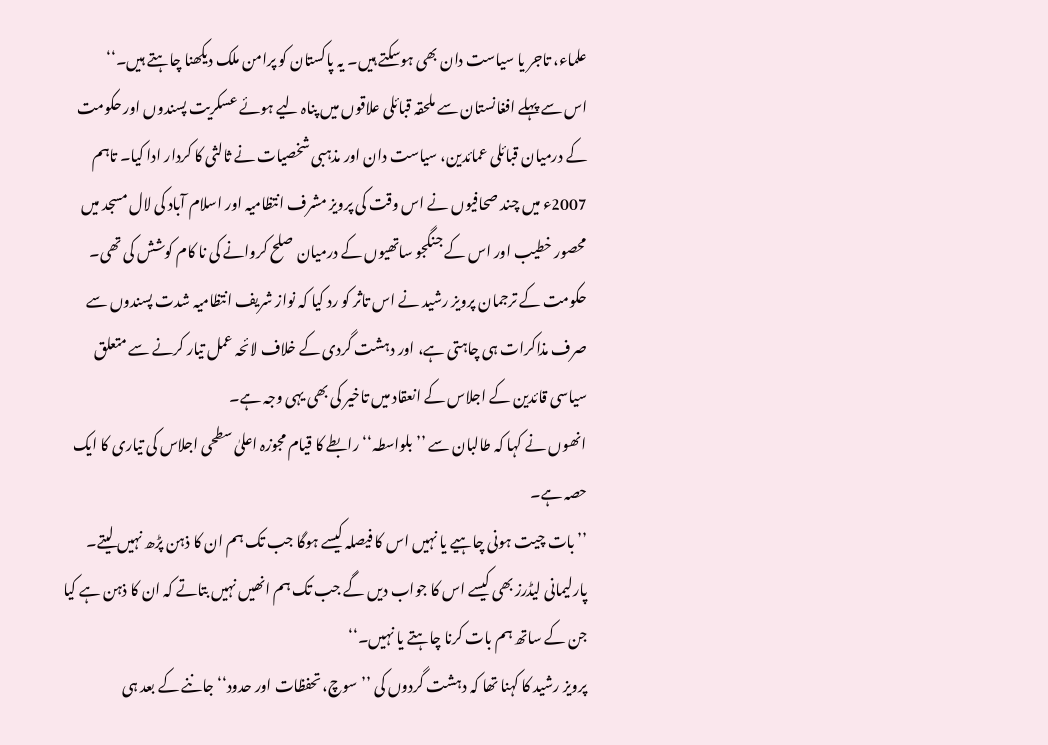علماء، تاجر یا سیاست دان بھی ہوسکتے ہیں۔ یہ پاکستان کو پرامن ملک دیکھنا چاہتے ہیں۔‘‘
اس سے پہلے افغانستان سے ملحقہ قبائلی علاقوں میں پناہ لیے ہوئے عسکریت پسندوں اور حکومت کے درمیان قبائلی عمائدین، سیاست دان اور مذہبی شخصیات نے ثالثی کا کردار ادا کیا۔ تاہم 2007ء میں چند صحافیوں نے اس وقت کی پرویز مشرف انتظامیہ اور اسلام آباد کی لال مسجد میں محصور خطیب اور اس کے جنگجو ساتھیوں کے درمیان صلح کروانے کی نا کام کوشش کی تھی۔
حکومت کے ترجمان پرویز رشید نے اس تاثر کو رد کیا کہ نواز شریف انتظامیہ شدت پسندوں سے صرف مذاکرات ہی چاہتی ہے، اور دہشت گردی کے خلاف لائحہ عمل تیار کرنے سے متعلق سیاسی قائدین کے اجلاس کے انعقاد میں تاخیر کی بھی یہی وجہ ہے۔
انھوں نے کہا کہ طالبان سے ’’بلواسطہ‘‘ رابطے کا قیام مجوزہ اعلیٰ سطحی اجلاس کی تیاری کا ایک حصہ ہے۔
’’بات چیت ہونی چاہیے یا نہیں اس کا فیصلہ کیسے ہوگا جب تک ہم ان کا ذہن پڑھ نہیں لیتے۔ پارلیمانی لیڈرز بھی کیسے اس کا جواب دیں گے جب تک ہم انھیں نہیں بتاتے کہ ان کا ذہن ہے کیا جن کے ساتھ ہم بات کرنا چاہتے یا نہیں۔‘‘
پرویز رشید کا کہنا تھا کہ دہشت گردوں کی ’’سوچ، تحفظات اور حدود‘‘ جاننے کے بعد ہی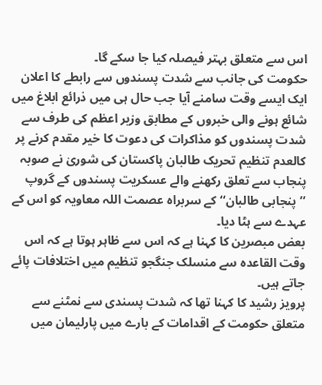اس سے متعلق بہتر فیصلہ کیا جا سکے گا۔
حکومت کی جانب سے شدت پسندوں سے رابطے کا اعلان ایک ایسے وقت سامنے آیا جب حال ہی میں ذرائع ابلاغ میں شائع ہونے والی خبروں کے مطابق وزیر اعظم کی طرف سے شدت پسندوں کو مذاکرات کی دعوت کا خیر مقدم کرنے پر کالعدم تنظیم تحریک طالبان پاکستان کی شوریٰ نے صوبہ پنجاب سے تعلق رکھنے والے عسکریت پسندوں کے گروپ ’’پنجابی طالبان‘‘ کے سربراہ عصمت اللہ معاویہ کو اس کے عہدے سے ہٹا دیا۔
بعض مبصرین کا کہنا ہے کہ اس سے ظاہر ہوتا ہے کہ اس وقت القاعدہ سے منسلک جنگجو تنظیم میں اختلافات پائے جاتے ہیں۔
پرویز رشید کا کہنا تھا کہ شدت پسندی سے نمٹنے سے متعلق حکومت کے اقدامات کے بارے میں پارلیمان میں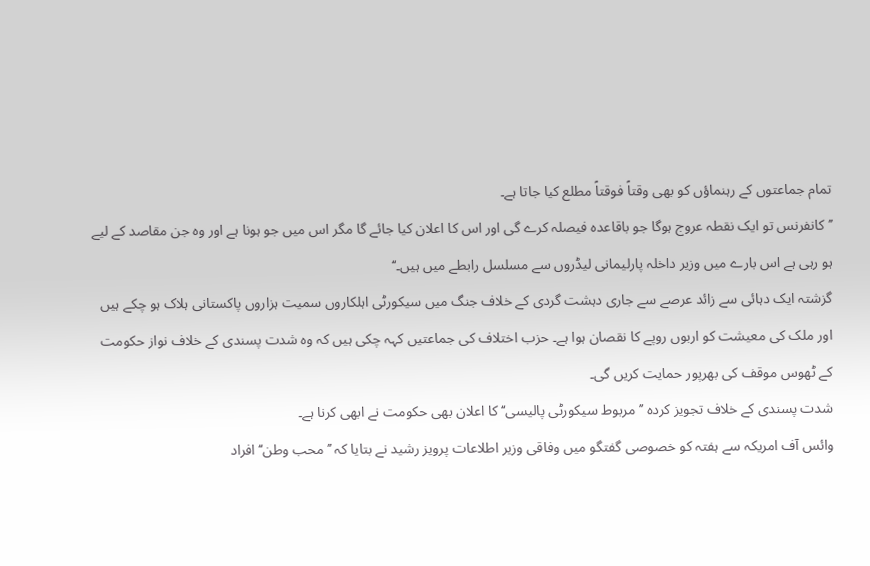تمام جماعتوں کے رہنماؤں کو بھی وقتاً فوقتاً مطلع کیا جاتا ہے۔
’’کانفرنس تو ایک نقطہ عروج ہوگا جو باقاعدہ فیصلہ کرے گی اور اس کا اعلان کیا جائے گا مگر اس میں جو ہونا ہے اور وہ جن مقاصد کے لیے ہو رہی ہے اس بارے میں وزیر داخلہ پارلیمانی لیڈروں سے مسلسل رابطے میں ہیں۔‘‘
گزشتہ ایک دہائی سے زائد عرصے سے جاری دہشت گردی کے خلاف جنگ میں سیکورٹی اہلکاروں سمیت ہزاروں پاکستانی ہلاک ہو چکے ہیں اور ملک کی معیشت کو اربوں روپے کا نقصان ہوا ہے۔ حزب اختلاف کی جماعتیں کہہ چکی ہیں کہ وہ شدت پسندی کے خلاف نواز حکومت کے ٹھوس موقف کی بھرپور حمایت کریں گی۔
شدت پسندی کے خلاف تجویز کردہ ’’مربوط سیکورٹی پالیسی‘‘ کا اعلان بھی حکومت نے ابھی کرنا ہے۔
وائس آف امریکہ سے ہفتہ کو خصوصی گفتگو میں وفاقی وزیر اطلاعات پرویز رشید نے بتایا کہ ’’محب وطن‘‘ افراد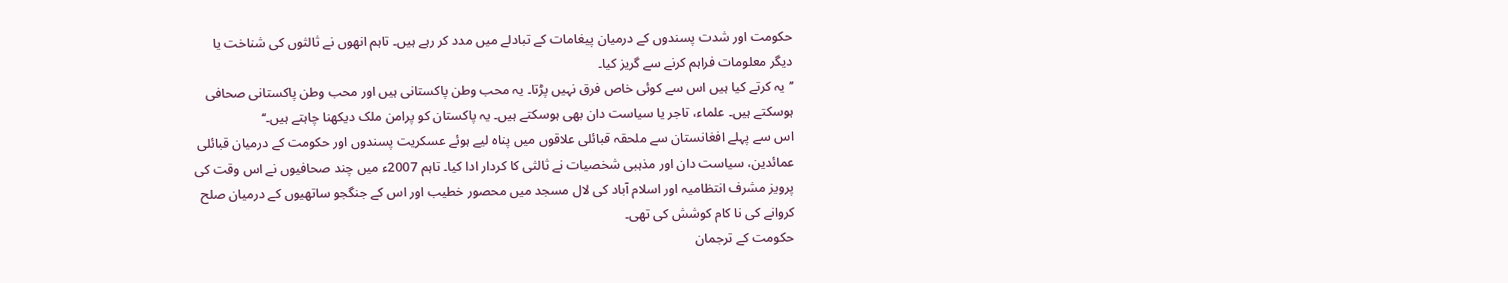حکومت اور شدت پسندوں کے درمیان پیغامات کے تبادلے میں مدد کر رہے ہیں۔ تاہم انھوں نے ثالثوں کی شناخت یا دیگر معلومات فراہم کرنے سے گریز کیا۔
’’یہ کرتے کیا ہیں اس سے کوئی خاص فرق نہیں پڑتا۔ یہ محب وطن پاکستانی ہیں اور محب وطن پاکستانی صحافی ہوسکتے ہیں۔ علماء، تاجر یا سیاست دان بھی ہوسکتے ہیں۔ یہ پاکستان کو پرامن ملک دیکھنا چاہتے ہیں۔‘‘
اس سے پہلے افغانستان سے ملحقہ قبائلی علاقوں میں پناہ لیے ہوئے عسکریت پسندوں اور حکومت کے درمیان قبائلی عمائدین، سیاست دان اور مذہبی شخصیات نے ثالثی کا کردار ادا کیا۔ تاہم 2007ء میں چند صحافیوں نے اس وقت کی پرویز مشرف انتظامیہ اور اسلام آباد کی لال مسجد میں محصور خطیب اور اس کے جنگجو ساتھیوں کے درمیان صلح کروانے کی نا کام کوشش کی تھی۔
حکومت کے ترجمان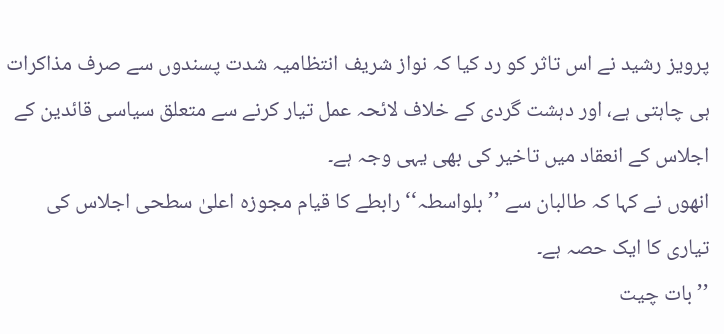پرویز رشید نے اس تاثر کو رد کیا کہ نواز شریف انتظامیہ شدت پسندوں سے صرف مذاکرات ہی چاہتی ہے، اور دہشت گردی کے خلاف لائحہ عمل تیار کرنے سے متعلق سیاسی قائدین کے اجلاس کے انعقاد میں تاخیر کی بھی یہی وجہ ہے۔
انھوں نے کہا کہ طالبان سے ’’بلواسطہ‘‘ رابطے کا قیام مجوزہ اعلیٰ سطحی اجلاس کی تیاری کا ایک حصہ ہے۔
’’بات چیت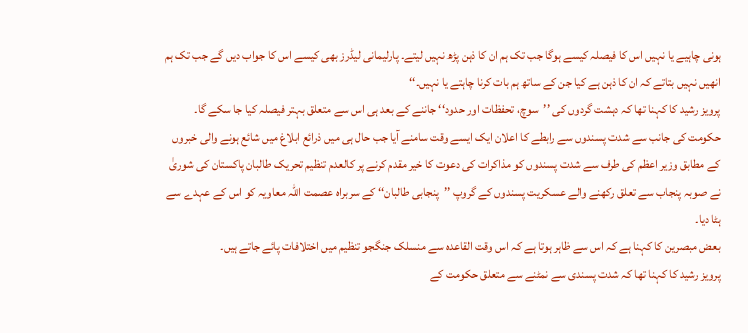ہونی چاہیے یا نہیں اس کا فیصلہ کیسے ہوگا جب تک ہم ان کا ذہن پڑھ نہیں لیتے۔ پارلیمانی لیڈرز بھی کیسے اس کا جواب دیں گے جب تک ہم انھیں نہیں بتاتے کہ ان کا ذہن ہے کیا جن کے ساتھ ہم بات کرنا چاہتے یا نہیں۔‘‘
پرویز رشید کا کہنا تھا کہ دہشت گردوں کی ’’سوچ، تحفظات اور حدود‘‘ جاننے کے بعد ہی اس سے متعلق بہتر فیصلہ کیا جا سکے گا۔
حکومت کی جانب سے شدت پسندوں سے رابطے کا اعلان ایک ایسے وقت سامنے آیا جب حال ہی میں ذرائع ابلاغ میں شائع ہونے والی خبروں کے مطابق وزیر اعظم کی طرف سے شدت پسندوں کو مذاکرات کی دعوت کا خیر مقدم کرنے پر کالعدم تنظیم تحریک طالبان پاکستان کی شوریٰ نے صوبہ پنجاب سے تعلق رکھنے والے عسکریت پسندوں کے گروپ ’’پنجابی طالبان‘‘ کے سربراہ عصمت اللہ معاویہ کو اس کے عہدے سے ہٹا دیا۔
بعض مبصرین کا کہنا ہے کہ اس سے ظاہر ہوتا ہے کہ اس وقت القاعدہ سے منسلک جنگجو تنظیم میں اختلافات پائے جاتے ہیں۔
پرویز رشید کا کہنا تھا کہ شدت پسندی سے نمٹنے سے متعلق حکومت کے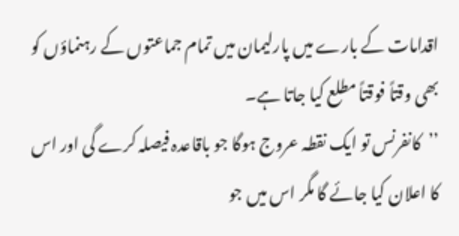اقدامات کے بارے میں پارلیمان میں تمام جماعتوں کے رہنماؤں کو بھی وقتاً فوقتاً مطلع کیا جاتا ہے۔
’’کانفرنس تو ایک نقطہ عروج ہوگا جو باقاعدہ فیصلہ کرے گی اور اس کا اعلان کیا جائے گا مگر اس میں جو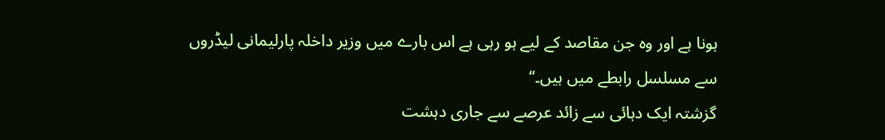ہونا ہے اور وہ جن مقاصد کے لیے ہو رہی ہے اس بارے میں وزیر داخلہ پارلیمانی لیڈروں سے مسلسل رابطے میں ہیں۔‘‘
گزشتہ ایک دہائی سے زائد عرصے سے جاری دہشت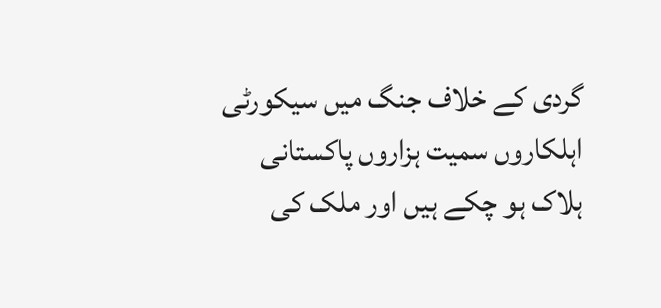گردی کے خلاف جنگ میں سیکورٹی اہلکاروں سمیت ہزاروں پاکستانی ہلاک ہو چکے ہیں اور ملک کی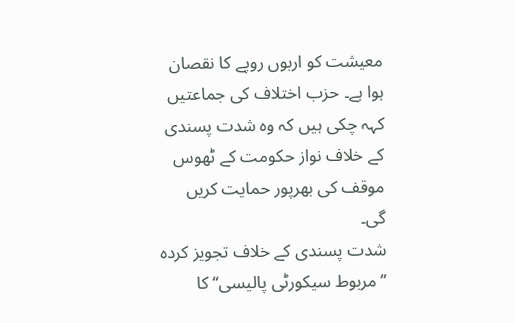معیشت کو اربوں روپے کا نقصان ہوا ہے۔ حزب اختلاف کی جماعتیں کہہ چکی ہیں کہ وہ شدت پسندی کے خلاف نواز حکومت کے ٹھوس موقف کی بھرپور حمایت کریں گی۔
شدت پسندی کے خلاف تجویز کردہ ’’مربوط سیکورٹی پالیسی‘‘ کا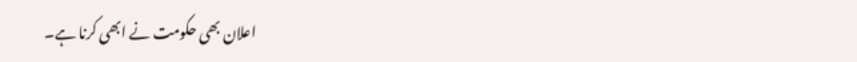اعلان بھی حکومت نے ابھی کرنا ہے۔